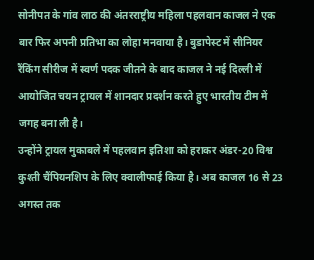सोनीपत के गांव लाठ की अंतरराष्ट्रीय महिला पहलवान काजल ने एक बार फिर अपनी प्रतिभा का लोहा मनवाया है। बुडापेस्ट में सीनियर रैंकिंग सीरीज में स्वर्ण पदक जीतने के बाद काजल ने नई दिल्ली में आयोजित चयन ट्रायल में शानदार प्रदर्शन करते हुए भारतीय टीम में जगह बना ली है।
उन्होंने ट्रायल मुकाबले में पहलवान इतिशा को हराकर अंडर-20 विश्व कुश्ती चैंपियनशिप के लिए क्वालीफाई किया है। अब काजल 16 से 23 अगस्त तक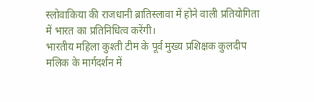स्लोवाकिया की राजधानी ब्रातिस्लावा में होने वाली प्रतियोगिता में भारत का प्रतिनिधित्व करेंगी।
भारतीय महिला कुश्ती टीम के पूर्व मुख्य प्रशिक्षक कुलदीप मलिक के मार्गदर्शन में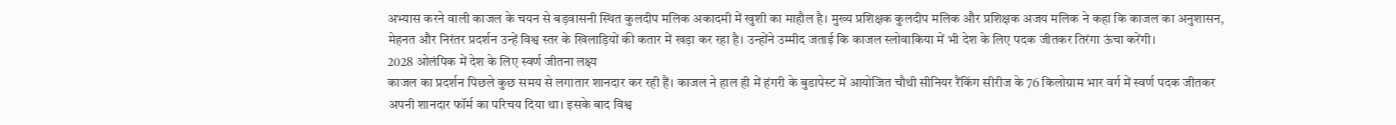अभ्यास करने वाली काजल के चयन से बड़वासनी स्थित कुलदीप मलिक अकादमी में खुशी का माहौल है। मुख्य प्रशिक्षक कुलदीप मलिक और प्रशिक्षक अजय मलिक ने कहा कि काजल का अनुशासन, मेहनत और निरंतर प्रदर्शन उन्हें विश्व स्तर के खिलाड़ियों की कतार में खड़ा कर रहा है। उन्होंने उम्मीद जताई कि काजल स्लोवाकिया में भी देश के लिए पदक जीतकर तिरंगा ऊंचा करेंगी।
2028 ओलंपिक में देश के लिए स्वर्ण जीतना लक्ष्य
काजल का प्रदर्शन पिछले कुछ समय से लगातार शानदार कर रही हैं। काजल ने हाल ही में हंगरी के बुडापेस्ट में आयोजित चौथी सीनियर रैंकिंग सीरीज के 76 किलोग्राम भार वर्ग में स्वर्ण पदक जीतकर अपनी शानदार फॉर्म का परिचय दिया था। इसके बाद विश्व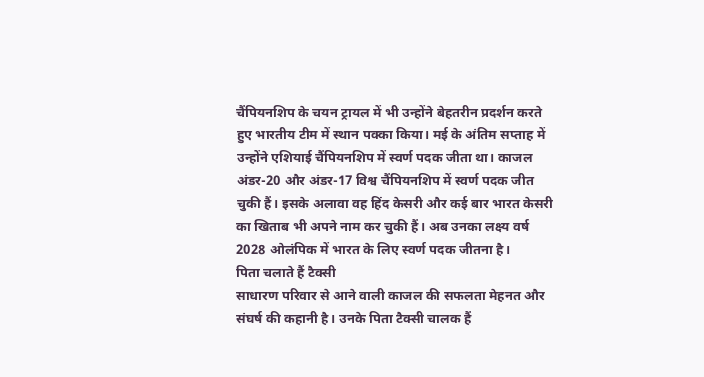चैंपियनशिप के चयन ट्रायल में भी उन्होंने बेहतरीन प्रदर्शन करते हुए भारतीय टीम में स्थान पक्का किया। मई के अंतिम सप्ताह में उन्होंने एशियाई चैंपियनशिप में स्वर्ण पदक जीता था। काजल अंडर-20 और अंडर-17 विश्व चैंपियनशिप में स्वर्ण पदक जीत चुकी हैं। इसके अलावा वह हिंद केसरी और कई बार भारत केसरी का खिताब भी अपने नाम कर चुकी हैं। अब उनका लक्ष्य वर्ष 2028 ओलंपिक में भारत के लिए स्वर्ण पदक जीतना है।
पिता चलाते हैं टैक्सी
साधारण परिवार से आने वाली काजल की सफलता मेहनत और संघर्ष की कहानी है। उनके पिता टैक्सी चालक हैं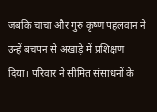जबकि चाचा और गुरु कृष्ण पहलवान ने उन्हें बचपन से अखाड़े में प्रशिक्षण दिया। परिवार ने सीमित संसाधनों के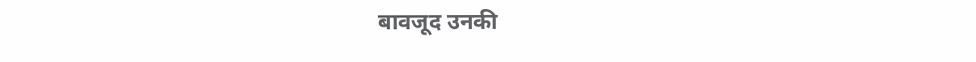बावजूद उनकी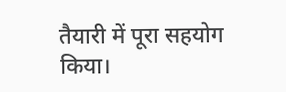तैयारी में पूरा सहयोग किया।